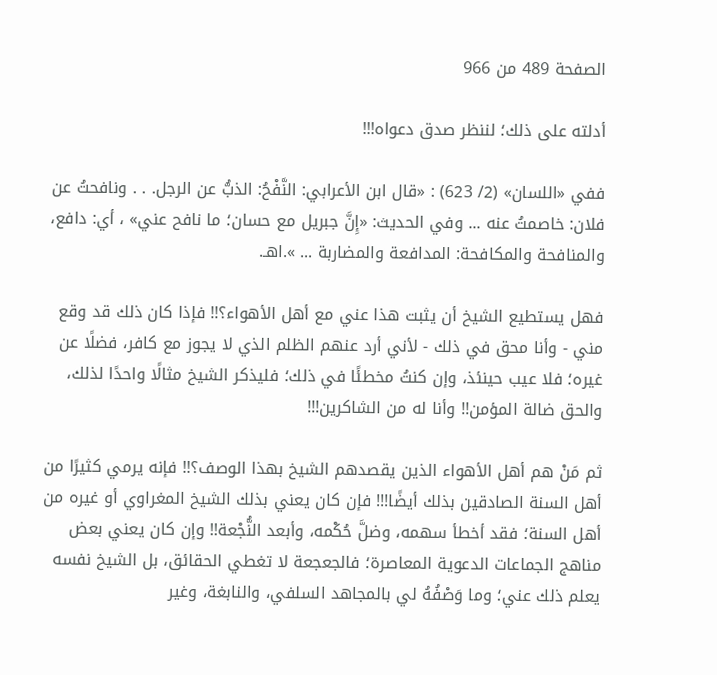الصفحة 489 من 966

أدلته على ذلك؛ لننظر صدق دعواه!!!

ففي «اللسان» (2/ 623) : «قال ابن الأعرابي: النَّفْحُ: الذبُّ عن الرجل. . . ونافحتُ عن فلان: خاصمتُ عنه ... وفي الحديث: «إِنَّ جبريل مع حسان؛ ما نافح عني» ، أي: دافع، والمنافحة والمكافحة: المدافعة والمضاربة ... ».اهـ.

فهل يستطيع الشيخ أن يثبت هذا عني مع أهل الأهواء؟!! فإذا كان ذلك قد وقع مني - وأنا محق في ذلك - لأني أرد عنهم الظلم الذي لا يجوز مع كافر، فضلًا عن غيره؛ فلا عيب حينئذ، وإن كنتُ مخطئًا في ذلك؛ فليذكر الشيخ مثالًا واحدًا لذلك، والحق ضالة المؤمن!! وأنا له من الشاكرين!!!

ثم مَنْ هم أهل الأهواء الذين يقصدهم الشيخ بهذا الوصف؟!! فإنه يرمي كثيرًا من أهل السنة الصادقين بذلك أيضًا!!! فإن كان يعني بذلك الشيخ المغراوي أو غيره من أهل السنة؛ فقد أخطأ سهمه، وضلَّ حُكْمه، وأبعد النُّجْعة!! وإن كان يعني بعض مناهج الجماعات الدعوية المعاصرة؛ فالجعجعة لا تغطي الحقائق، بل الشيخ نفسه يعلم ذلك عني؛ وما وَصْفُهُ لي بالمجاهد السلفي، والنابغة، وغير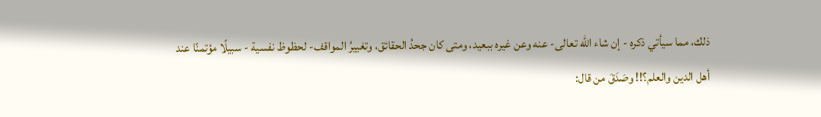ذلك، مما سيأتي ذكره - إن شاء الله تعالى- عنه وعن غيره ببعيد، ومتى كان جحدُ الحقائق، وتغييرُ المواقف- لحظوظ نفسية - سبيلًا مؤتمنًا عند أهل الدين والعلم؟!! وصَدَقَ من قال: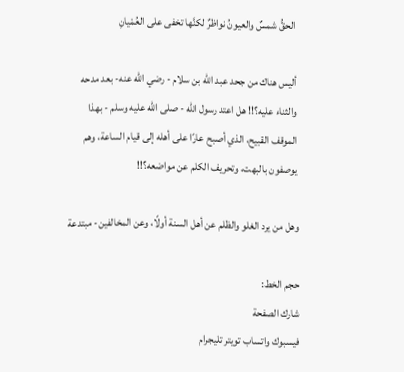الحقُّ شمسٌ والعيونُ نواظرٌ لكنَّها تخفى على العُمْيانِ

أليس هناك من جحد عبد الله بن سلام - رضي الله عنه- بعد مدحه والثناء عليه؟!! هل اعتد رسول الله - صلى الله عليه وسلم - بهذا الموقف القبيح، الذي أصبح عارًا على أهله إلى قيام الساعة، وهم يوصفون بالبهت، وتحريف الكلم عن مواضعه؟!!

وهل من يرد الغلو والظلم عن أهل السنة أولًا، وعن المخالفين- مبتدعة

حجم الخط:
شارك الصفحة
فيسبوك واتساب تويتر تليجرام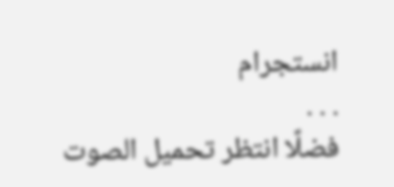انستجرام
. . .
فضلًا انتظر تحميل الصوت